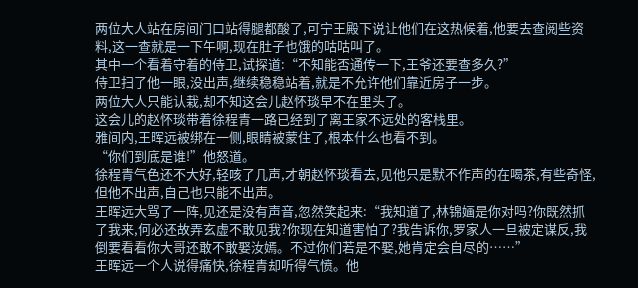两位大人站在房间门口站得腿都酸了,可宁王殿下说让他们在这热候着,他要去查阅些资料,这一查就是一下午啊,现在肚子也饿的咕咕叫了。
其中一个看着守着的侍卫,试探道:“不知能否通传一下,王爷还要查多久?”
侍卫扫了他一眼,没出声,继续稳稳站着,就是不允许他们靠近房子一步。
两位大人只能认栽,却不知这会儿赵怀琰早不在里头了。
这会儿的赵怀琰带着徐程青一路已经到了离王家不远处的客栈里。
雅间内,王晖远被绑在一侧,眼睛被蒙住了,根本什么也看不到。
“你们到底是谁!”他怒道。
徐程青气色还不大好,轻咳了几声,才朝赵怀琰看去,见他只是默不作声的在喝茶,有些奇怪,但他不出声,自己也只能不出声。
王晖远大骂了一阵,见还是没有声音,忽然笑起来:“我知道了,林锦婳是你对吗?你既然抓了我来,何必还故弄玄虚不敢见我?你现在知道害怕了?我告诉你,罗家人一旦被定谋反,我倒要看看你大哥还敢不敢娶汝嫣。不过你们若是不娶,她肯定会自尽的……”
王晖远一个人说得痛快,徐程青却听得气愤。他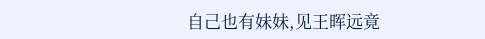自己也有妹妹,见王晖远竟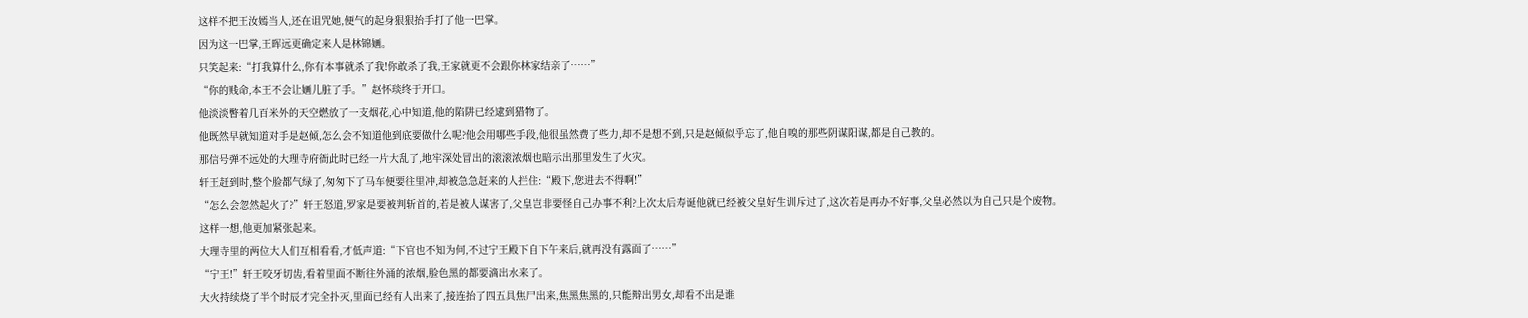这样不把王汝嫣当人,还在诅咒她,便气的起身狠狠抬手打了他一巴掌。
因为这一巴掌,王晖远更确定来人是林锦婳。
只笑起来:“打我算什么,你有本事就杀了我!你敢杀了我,王家就更不会跟你林家结亲了……”
“你的贱命,本王不会让婳儿脏了手。”赵怀琰终于开口。
他淡淡瞥着几百米外的天空燃放了一支烟花,心中知道,他的陷阱已经逮到猎物了。
他既然早就知道对手是赵倾,怎么会不知道他到底要做什么呢?他会用哪些手段,他很虽然费了些力,却不是想不到,只是赵倾似乎忘了,他自嗅的那些阴谋阳谋,都是自己教的。
那信号弹不远处的大理寺府衙此时已经一片大乱了,地牢深处冒出的滚滚浓烟也暗示出那里发生了火灾。
轩王赶到时,整个脸都气绿了,匆匆下了马车便要往里冲,却被急急赶来的人拦住:“殿下,您进去不得啊!”
“怎么会忽然起火了?”轩王怒道,罗家是要被判斩首的,若是被人谋害了,父皇岂非要怪自己办事不利?上次太后寿诞他就已经被父皇好生训斥过了,这次若是再办不好事,父皇必然以为自己只是个废物。
这样一想,他更加紧张起来。
大理寺里的两位大人们互相看看,才低声道:“下官也不知为何,不过宁王殿下自下午来后,就再没有露面了……”
“宁王!”轩王咬牙切齿,看着里面不断往外涌的浓烟,脸色黑的都要滴出水来了。
大火持续烧了半个时辰才完全扑灭,里面已经有人出来了,接连抬了四五具焦尸出来,焦黑焦黑的,只能辩出男女,却看不出是谁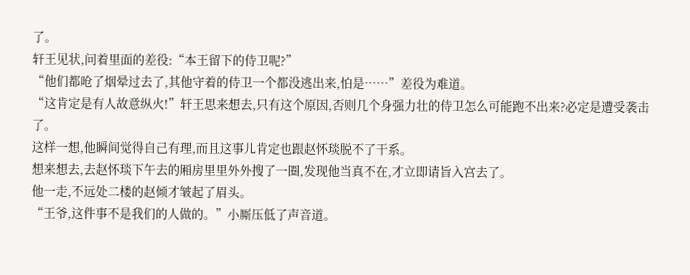了。
轩王见状,问着里面的差役:“本王留下的侍卫呢?”
“他们都呛了烟晕过去了,其他守着的侍卫一个都没逃出来,怕是……”差役为难道。
“这肯定是有人故意纵火!”轩王思来想去,只有这个原因,否则几个身强力壮的侍卫怎么可能跑不出来?必定是遭受袭击了。
这样一想,他瞬间觉得自己有理,而且这事儿肯定也跟赵怀琰脱不了干系。
想来想去,去赵怀琰下午去的厢房里里外外搜了一圈,发现他当真不在,才立即请旨入宫去了。
他一走,不远处二楼的赵倾才皱起了眉头。
“王爷,这件事不是我们的人做的。”小厮压低了声音道。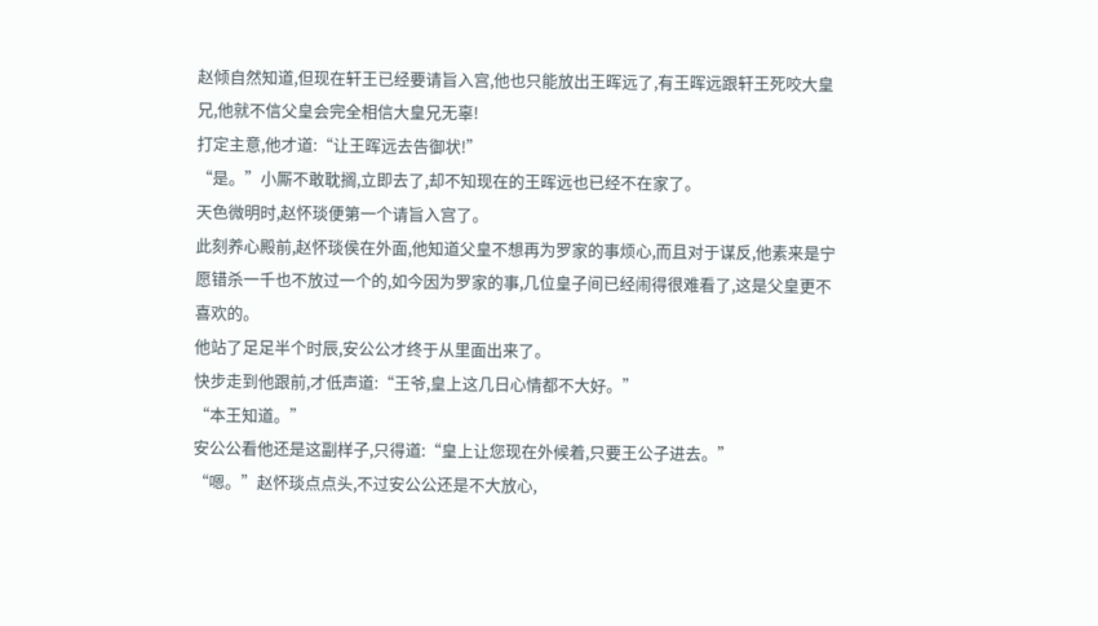赵倾自然知道,但现在轩王已经要请旨入宫,他也只能放出王晖远了,有王晖远跟轩王死咬大皇兄,他就不信父皇会完全相信大皇兄无辜!
打定主意,他才道:“让王晖远去告御状!”
“是。”小厮不敢耽搁,立即去了,却不知现在的王晖远也已经不在家了。
天色微明时,赵怀琰便第一个请旨入宫了。
此刻养心殿前,赵怀琰侯在外面,他知道父皇不想再为罗家的事烦心,而且对于谋反,他素来是宁愿错杀一千也不放过一个的,如今因为罗家的事,几位皇子间已经闹得很难看了,这是父皇更不喜欢的。
他站了足足半个时辰,安公公才终于从里面出来了。
快步走到他跟前,才低声道:“王爷,皇上这几日心情都不大好。”
“本王知道。”
安公公看他还是这副样子,只得道:“皇上让您现在外候着,只要王公子进去。”
“嗯。”赵怀琰点点头,不过安公公还是不大放心,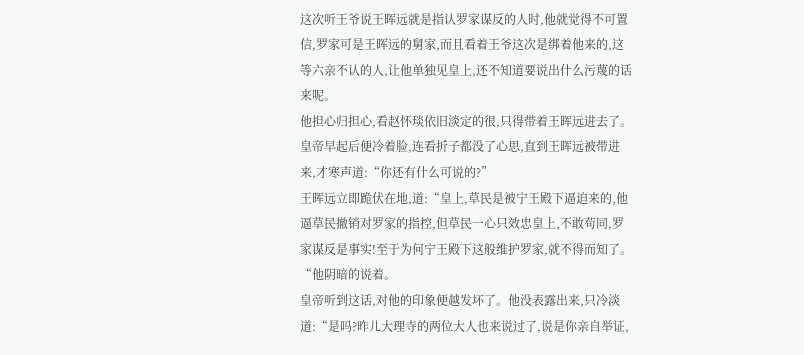这次听王爷说王晖远就是指认罗家谋反的人时,他就觉得不可置信,罗家可是王晖远的舅家,而且看着王爷这次是绑着他来的,这等六亲不认的人,让他单独见皇上,还不知道要说出什么污蔑的话来呢。
他担心归担心,看赵怀琰依旧淡定的很,只得带着王晖远进去了。
皇帝早起后便冷着脸,连看折子都没了心思,直到王晖远被带进来,才寒声道:“你还有什么可说的?”
王晖远立即跪伏在地,道:“皇上,草民是被宁王殿下逼迫来的,他逼草民撤销对罗家的指控,但草民一心只效忠皇上,不敢苟同,罗家谋反是事实!至于为何宁王殿下这般维护罗家,就不得而知了。“他阴暗的说着。
皇帝听到这话,对他的印象便越发坏了。他没表露出来,只冷淡道:“是吗?昨儿大理寺的两位大人也来说过了,说是你亲自举证,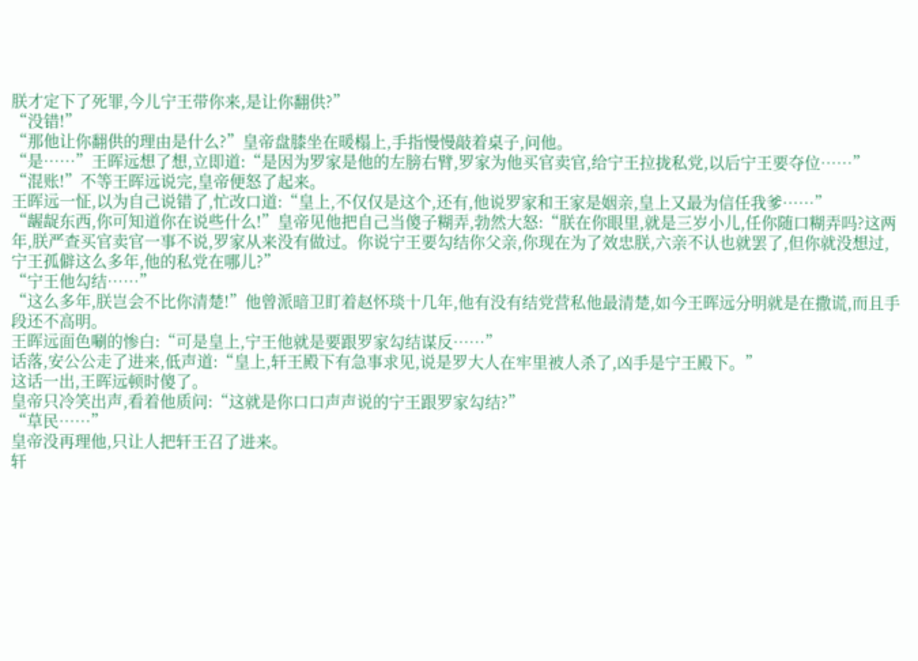朕才定下了死罪,今儿宁王带你来,是让你翻供?”
“没错!”
“那他让你翻供的理由是什么?”皇帝盘膝坐在暖榻上,手指慢慢敲着桌子,问他。
“是……”王晖远想了想,立即道:“是因为罗家是他的左膀右臂,罗家为他买官卖官,给宁王拉拢私党,以后宁王要夺位……”
“混账!”不等王晖远说完,皇帝便怒了起来。
王晖远一怔,以为自己说错了,忙改口道:“皇上,不仅仅是这个,还有,他说罗家和王家是姻亲,皇上又最为信任我爹……”
“龌龊东西,你可知道你在说些什么!”皇帝见他把自己当傻子糊弄,勃然大怒:“朕在你眼里,就是三岁小儿,任你随口糊弄吗?这两年,朕严查买官卖官一事不说,罗家从来没有做过。你说宁王要勾结你父亲,你现在为了效忠朕,六亲不认也就罢了,但你就没想过,宁王孤僻这么多年,他的私党在哪儿?”
“宁王他勾结……”
“这么多年,朕岂会不比你清楚!”他曾派暗卫盯着赵怀琰十几年,他有没有结党营私他最清楚,如今王晖远分明就是在撒谎,而且手段还不高明。
王晖远面色唰的惨白:“可是皇上,宁王他就是要跟罗家勾结谋反……”
话落,安公公走了进来,低声道:“皇上,轩王殿下有急事求见,说是罗大人在牢里被人杀了,凶手是宁王殿下。”
这话一出,王晖远顿时傻了。
皇帝只冷笑出声,看着他质问:“这就是你口口声声说的宁王跟罗家勾结?”
“草民……”
皇帝没再理他,只让人把轩王召了进来。
轩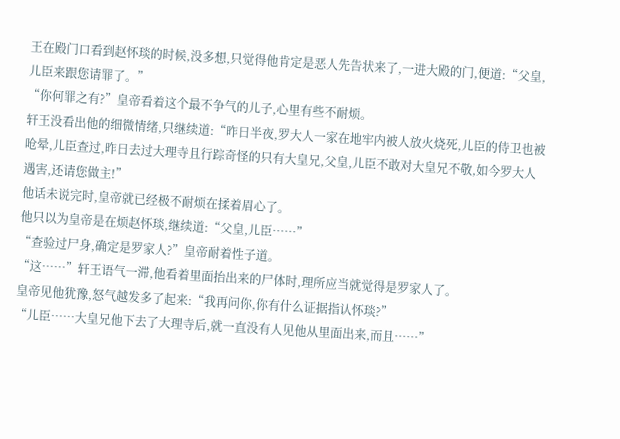王在殿门口看到赵怀琰的时候,没多想,只觉得他肯定是恶人先告状来了,一进大殿的门,便道:“父皇,儿臣来跟您请罪了。”
“你何罪之有?”皇帝看着这个最不争气的儿子,心里有些不耐烦。
轩王没看出他的细微情绪,只继续道:“昨日半夜,罗大人一家在地牢内被人放火烧死,儿臣的侍卫也被呛晕,儿臣查过,昨日去过大理寺且行踪奇怪的只有大皇兄,父皇,儿臣不敢对大皇兄不敬,如今罗大人遇害,还请您做主!”
他话未说完时,皇帝就已经极不耐烦在揉着眉心了。
他只以为皇帝是在烦赵怀琰,继续道:“父皇,儿臣……”
“查验过尸身,确定是罗家人?”皇帝耐着性子道。
“这……”轩王语气一滞,他看着里面抬出来的尸体时,理所应当就觉得是罗家人了。
皇帝见他犹豫,怒气越发多了起来:“我再问你,你有什么证据指认怀琰?”
“儿臣……大皇兄他下去了大理寺后,就一直没有人见他从里面出来,而且……”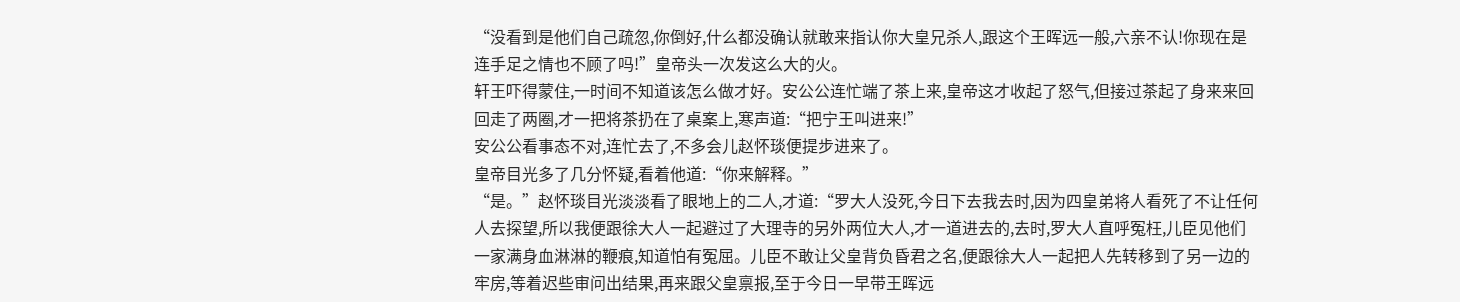“没看到是他们自己疏忽,你倒好,什么都没确认就敢来指认你大皇兄杀人,跟这个王晖远一般,六亲不认!你现在是连手足之情也不顾了吗!”皇帝头一次发这么大的火。
轩王吓得蒙住,一时间不知道该怎么做才好。安公公连忙端了茶上来,皇帝这才收起了怒气,但接过茶起了身来来回回走了两圈,才一把将茶扔在了桌案上,寒声道:“把宁王叫进来!”
安公公看事态不对,连忙去了,不多会儿赵怀琰便提步进来了。
皇帝目光多了几分怀疑,看着他道:“你来解释。”
“是。”赵怀琰目光淡淡看了眼地上的二人,才道:“罗大人没死,今日下去我去时,因为四皇弟将人看死了不让任何人去探望,所以我便跟徐大人一起避过了大理寺的另外两位大人,才一道进去的,去时,罗大人直呼冤枉,儿臣见他们一家满身血淋淋的鞭痕,知道怕有冤屈。儿臣不敢让父皇背负昏君之名,便跟徐大人一起把人先转移到了另一边的牢房,等着迟些审问出结果,再来跟父皇禀报,至于今日一早带王晖远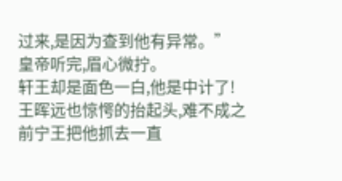过来,是因为查到他有异常。”
皇帝听完,眉心微拧。
轩王却是面色一白,他是中计了!
王晖远也惊愕的抬起头,难不成之前宁王把他抓去一直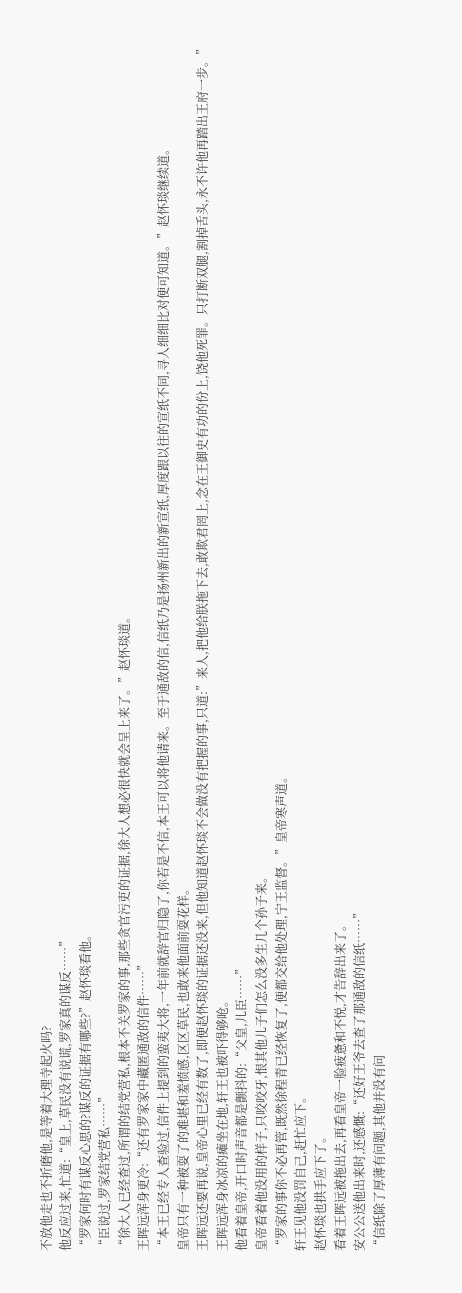不放他走也不折磨他,是等着大理寺起火吗?
他反应过来,忙道:“皇上,草民没有说谎,罗家真的谋反……”
“罗家何时有谋反心思的?谋反的证据有哪些?”赵怀琰看他。
“臣说过,罗家结党营私……”
“徐大人已经查过,所谓的结党营私,根本不关罗家的事,那些贪官污吏的证据,徐大人想必很快就会呈上来了。”赵怀琰道。
王晖远浑身更冷:“还有罗家家中藏匿通敌的信件……”
“本王已经专人查验过,信件上提到的蛮夷大将,一年前就辞官归隐了,你若是不信,本王可以将他请来。至于通敌的信,信纸乃是扬州新出的新宣纸,厚度跟以往的宣纸不同,寻人细细比对便可知道。”赵怀琰继续道。
皇帝只有一种被耍了的难堪和羞愤感,区区草民,也敢来他面前耍花样。
王晖远还要再说,皇帝心里已经有数了,即便赵怀琰的证据还没来,但他知道赵怀琰不会做没有把握的事,只道:”来人,把他给朕拖下去,敢欺君罔上,念在王御史有功的份上,饶他死罪。只打断双腿,割掉舌头,永不许他再踏出王府一步。”
王晖远浑身冰凉的瘫坐在地,轩王也被吓得够呛。
他看着皇帝,开口时声音都是颤抖的:“父皇,儿臣……”
皇帝看着他没用的样子,只咬咬牙,恨其他儿子们怎么没多生几个孙子来。
“罗家的事你不必再管,既然徐程青已经恢复了,便都交给他处理,宁王监督。”皇帝寒声道。
轩王见他没罚自己,赶忙应下。
赵怀琰也拱手应下了。
看着王晖远被拖出去,再看皇帝一脸疲惫和不悦,才告辞出来了。
安公公送他出来时,还感慨:“还好王爷去查了那通敌的信纸……”
“信纸除了厚薄有问题,其他并没有问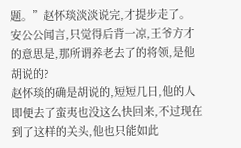题。”赵怀琰淡淡说完,才提步走了。
安公公闻言,只觉得后背一凉,王爷方才的意思是,那所谓养老去了的将领,是他胡说的?
赵怀琰的确是胡说的,短短几日,他的人即便去了蛮夷也没这么快回来,不过现在到了这样的关头,他也只能如此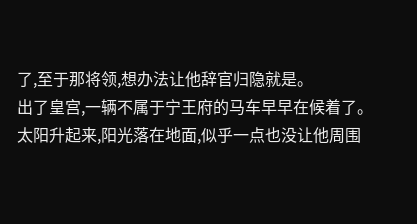了,至于那将领,想办法让他辞官归隐就是。
出了皇宫,一辆不属于宁王府的马车早早在候着了。
太阳升起来,阳光落在地面,似乎一点也没让他周围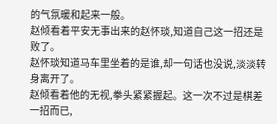的气氛暖和起来一般。
赵倾看着平安无事出来的赵怀琰,知道自己这一招还是败了。
赵怀琰知道马车里坐着的是谁,却一句话也没说,淡淡转身离开了。
赵倾看着他的无视,拳头紧紧握起。这一次不过是棋差一招而已,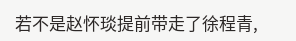若不是赵怀琰提前带走了徐程青,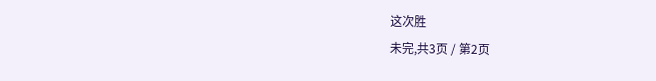这次胜
未完,共3页 / 第2页